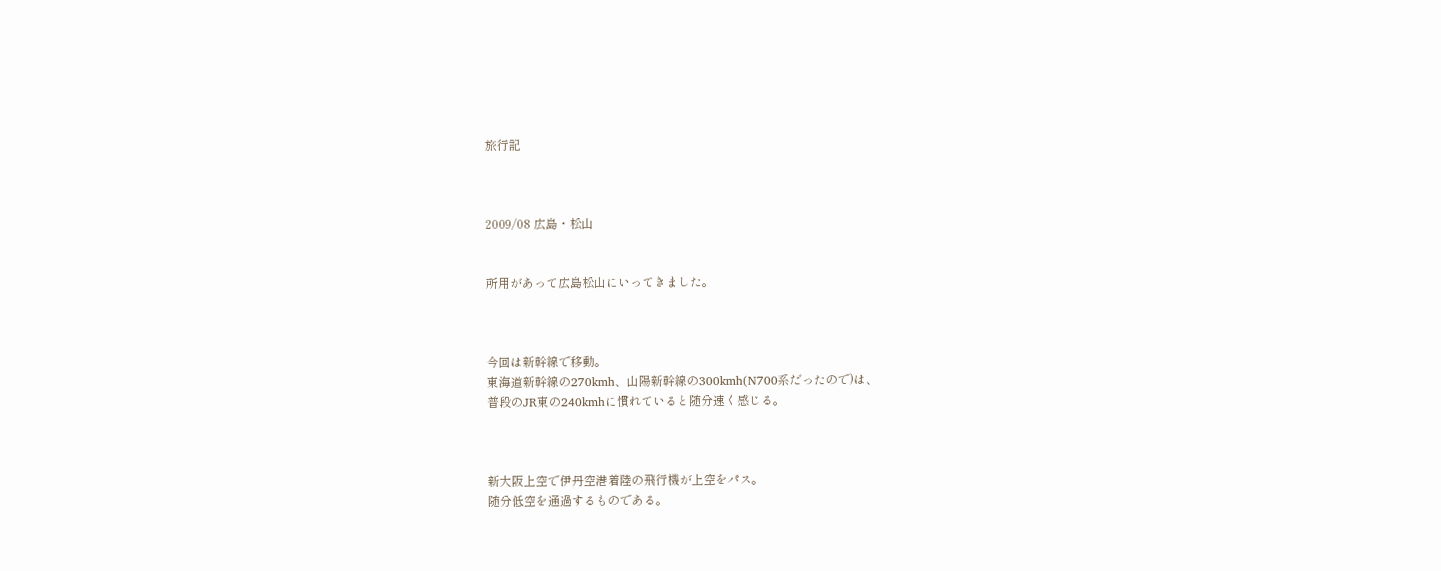旅行記



2009/08 広島・松山


所用があって広島松山にいってきました。



今回は新幹線で移動。
東海道新幹線の270kmh、山陽新幹線の300kmh(N700系だったので)は、
普段のJR東の240kmhに慣れていると随分速く感じる。



新大阪上空で伊丹空港着陸の飛行機が上空をパス。
随分低空を通過するものである。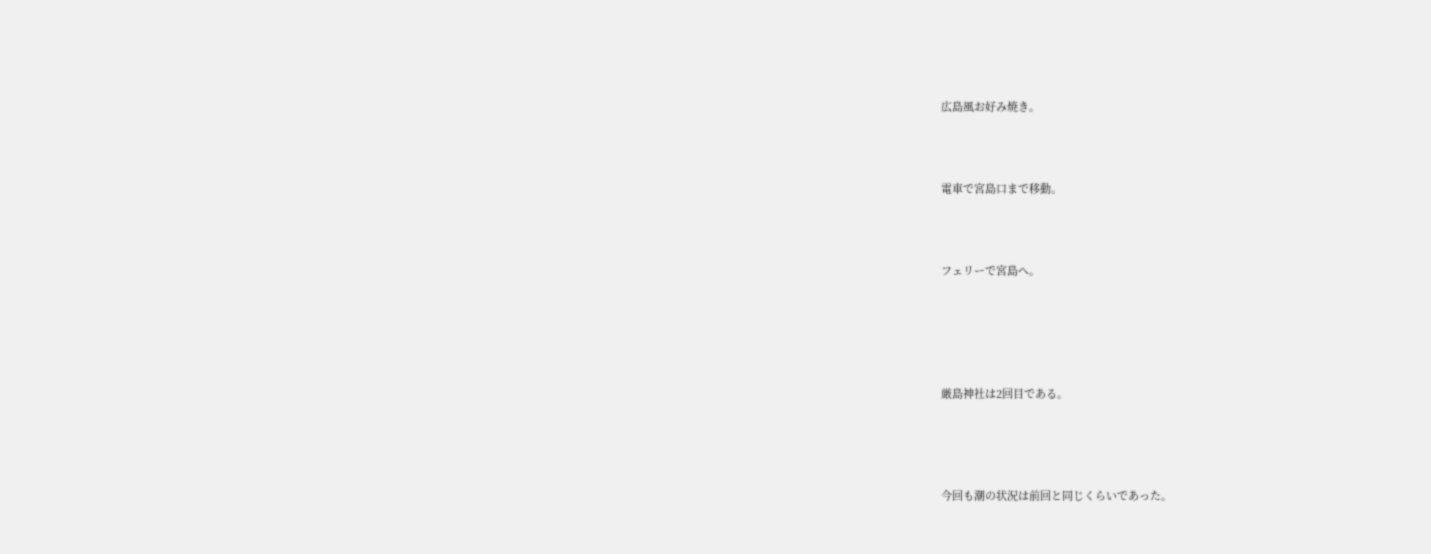広島風お好み焼き。



電車で宮島口まで移動。



フェリーで宮島へ。





厳島神社は2回目である。




今回も潮の状況は前回と同じくらいであった。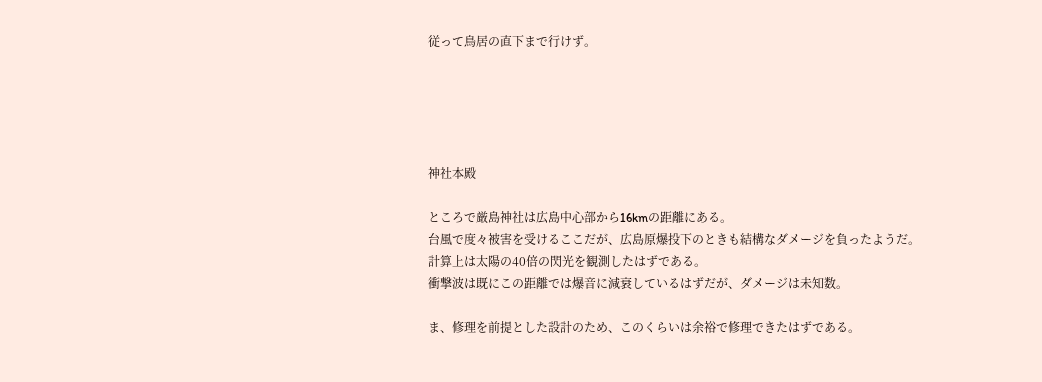従って鳥居の直下まで行けず。





神社本殿

ところで厳島神社は広島中心部から16kmの距離にある。
台風で度々被害を受けるここだが、広島原爆投下のときも結構なダメージを負ったようだ。
計算上は太陽の40倍の閃光を観測したはずである。
衝撃波は既にこの距離では爆音に減衰しているはずだが、ダメージは未知数。

ま、修理を前提とした設計のため、このくらいは余裕で修理できたはずである。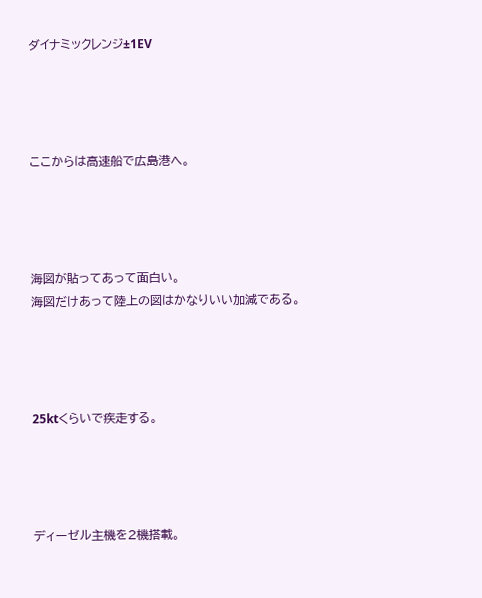ダイナミックレンジ±1EV




ここからは高速船で広島港へ。




海図が貼ってあって面白い。
海図だけあって陸上の図はかなりいい加減である。




25ktくらいで疾走する。




ディーゼル主機を2機搭載。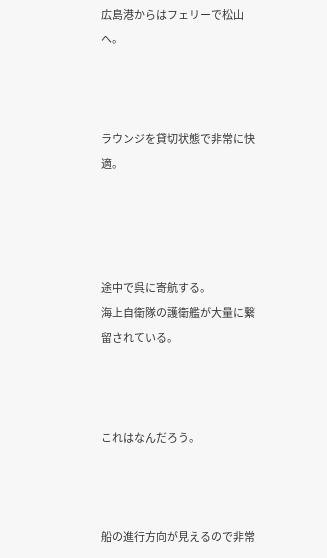広島港からはフェリーで松山へ。



ラウンジを貸切状態で非常に快適。




途中で呉に寄航する。
海上自衛隊の護衛艦が大量に繋留されている。



これはなんだろう。



船の進行方向が見えるので非常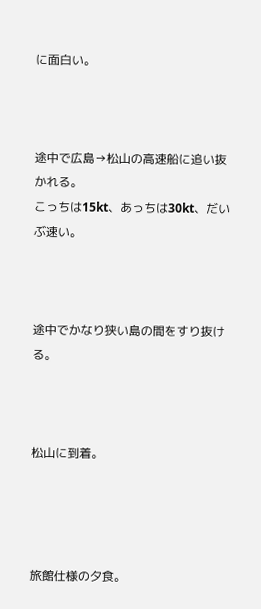に面白い。



途中で広島→松山の高速船に追い抜かれる。
こっちは15kt、あっちは30kt、だいぶ速い。



途中でかなり狭い島の間をすり抜ける。



松山に到着。




旅館仕様の夕食。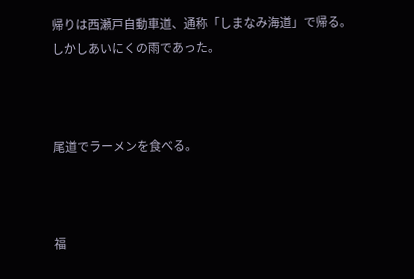帰りは西瀬戸自動車道、通称「しまなみ海道」で帰る。
しかしあいにくの雨であった。



尾道でラーメンを食べる。



福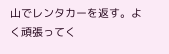山でレンタカーを返す。よく頑張ってく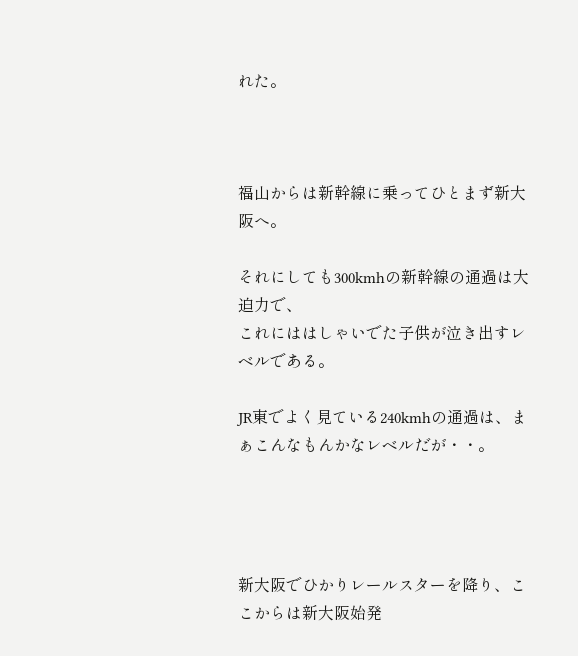れた。



福山からは新幹線に乗ってひとまず新大阪へ。

それにしても300kmhの新幹線の通過は大迫力で、
これにははしゃいでた子供が泣き出すレベルである。

JR東でよく見ている240kmhの通過は、まぁこんなもんかなレベルだが・・。




新大阪でひかりレールスターを降り、ここからは新大阪始発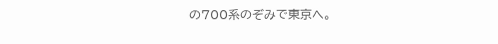の700系のぞみで東京へ。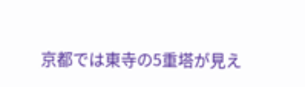京都では東寺の5重塔が見え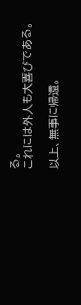る。
これには外人も大喜びである。

以上、無事に帰還。